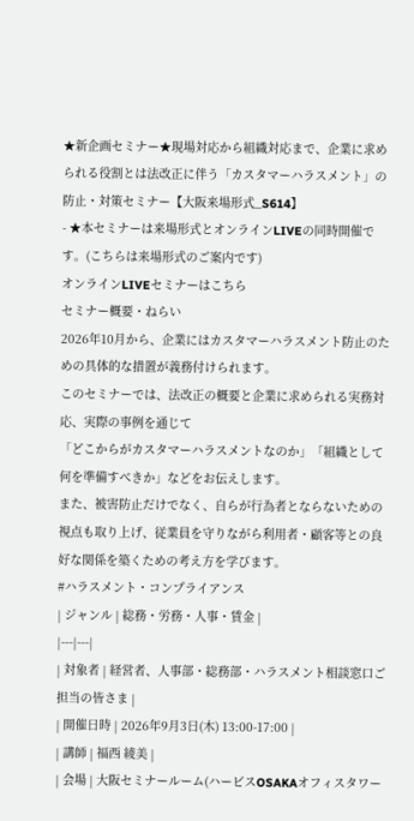★新企画セミナー★現場対応から組織対応まで、企業に求められる役割とは法改正に伴う「カスタマーハラスメント」の防止・対策セミナー【大阪来場形式_S614】
- ★本セミナーは来場形式とオンラインLIVEの同時開催です。(こちらは来場形式のご案内です)
オンラインLIVEセミナーはこちら
セミナー概要・ねらい
2026年10月から、企業にはカスタマーハラスメント防止のための具体的な措置が義務付けられます。
このセミナーでは、法改正の概要と企業に求められる実務対応、実際の事例を通じて
「どこからがカスタマーハラスメントなのか」「組織として何を準備すべきか」などをお伝えします。
また、被害防止だけでなく、自らが行為者とならないための視点も取り上げ、従業員を守りながら利用者・顧客等との良好な関係を築くための考え方を学びます。
#ハラスメント・コンプライアンス
| ジャンル | 総務・労務・人事・賃金 |
|---|---|
| 対象者 | 経営者、人事部・総務部・ハラスメント相談窓口ご担当の皆さま |
| 開催日時 | 2026年9月3日(木) 13:00-17:00 |
| 講師 | 福西 綾美 |
| 会場 | 大阪セミナールーム(ハービスOSAKAオフィスタワー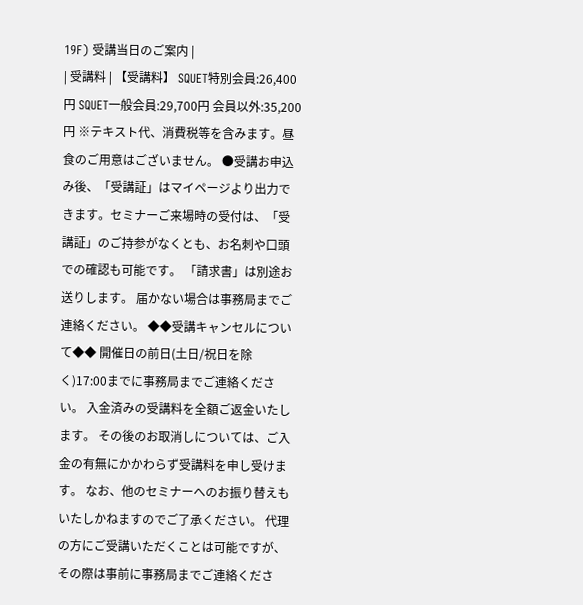19F) 受講当日のご案内 |
| 受講料 | 【受講料】 SQUET特別会員:26,400円 SQUET一般会員:29,700円 会員以外:35,200円 ※テキスト代、消費税等を含みます。昼食のご用意はございません。 ●受講お申込み後、「受講証」はマイページより出力できます。セミナーご来場時の受付は、「受講証」のご持参がなくとも、お名刺や口頭での確認も可能です。 「請求書」は別途お送りします。 届かない場合は事務局までご連絡ください。 ◆◆受講キャンセルについて◆◆ 開催日の前日(土日/祝日を除く)17:00までに事務局までご連絡ください。 入金済みの受講料を全額ご返金いたします。 その後のお取消しについては、ご入金の有無にかかわらず受講料を申し受けます。 なお、他のセミナーへのお振り替えもいたしかねますのでご了承ください。 代理の方にご受講いただくことは可能ですが、その際は事前に事務局までご連絡くださ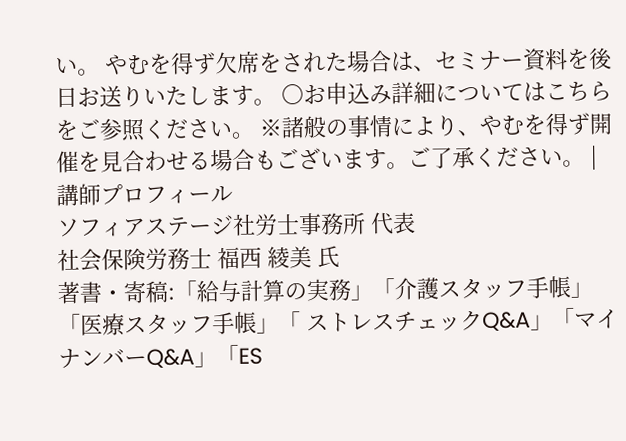い。 やむを得ず欠席をされた場合は、セミナー資料を後日お送りいたします。 〇お申込み詳細についてはこちらをご参照ください。 ※諸般の事情により、やむを得ず開催を見合わせる場合もございます。ご了承ください。 |
講師プロフィール
ソフィアステージ社労士事務所 代表
社会保険労務士 福西 綾美 氏
著書・寄稿:「給与計算の実務」「介護スタッフ手帳」「医療スタッフ手帳」「 ストレスチェックQ&A」「マイナンバーQ&A」「ES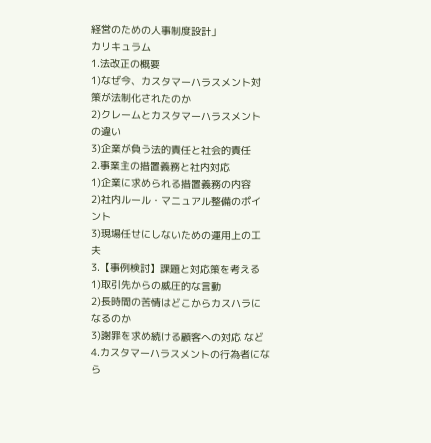経営のための人事制度設計」
カリキュラム
1.法改正の概要
1)なぜ今、カスタマーハラスメント対策が法制化されたのか
2)クレームとカスタマーハラスメントの違い
3)企業が負う法的責任と社会的責任
2.事業主の措置義務と社内対応
1)企業に求められる措置義務の内容
2)社内ルール・マニュアル整備のポイント
3)現場任せにしないための運用上の工夫
3.【事例検討】課題と対応策を考える
1)取引先からの威圧的な言動
2)長時間の苦情はどこからカスハラになるのか
3)謝罪を求め続ける顧客への対応 など
4.カスタマーハラスメントの行為者になら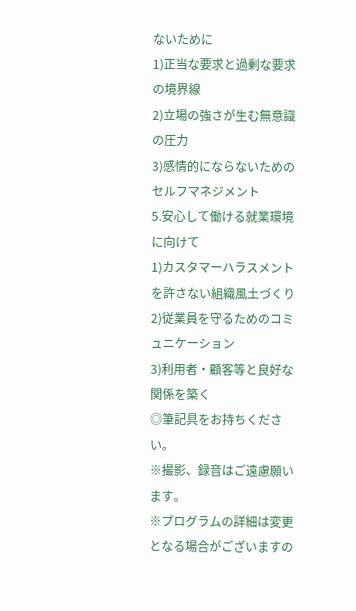ないために
1)正当な要求と過剰な要求の境界線
2)立場の強さが生む無意識の圧力
3)感情的にならないためのセルフマネジメント
5.安心して働ける就業環境に向けて
1)カスタマーハラスメントを許さない組織風土づくり
2)従業員を守るためのコミュニケーション
3)利用者・顧客等と良好な関係を築く
◎筆記具をお持ちください。
※撮影、録音はご遠慮願います。
※プログラムの詳細は変更となる場合がございますの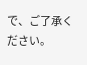で、ご了承ください。